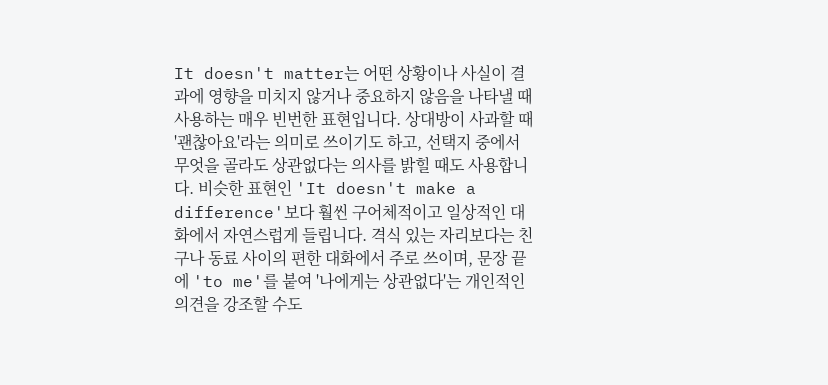It doesn't matter는 어떤 상황이나 사실이 결과에 영향을 미치지 않거나 중요하지 않음을 나타낼 때 사용하는 매우 빈번한 표현입니다. 상대방이 사과할 때 '괜찮아요'라는 의미로 쓰이기도 하고, 선택지 중에서 무엇을 골라도 상관없다는 의사를 밝힐 때도 사용합니다. 비슷한 표현인 'It doesn't make a difference'보다 훨씬 구어체적이고 일상적인 대화에서 자연스럽게 들립니다. 격식 있는 자리보다는 친구나 동료 사이의 편한 대화에서 주로 쓰이며, 문장 끝에 'to me'를 붙여 '나에게는 상관없다'는 개인적인 의견을 강조할 수도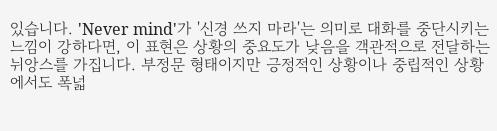있습니다. 'Never mind'가 '신경 쓰지 마라'는 의미로 대화를 중단시키는 느낌이 강하다면, 이 표현은 상황의 중요도가 낮음을 객관적으로 전달하는 뉘앙스를 가집니다. 부정문 형태이지만 긍정적인 상황이나 중립적인 상황에서도 폭넓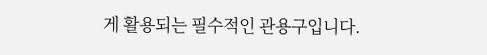게 활용되는 필수적인 관용구입니다.